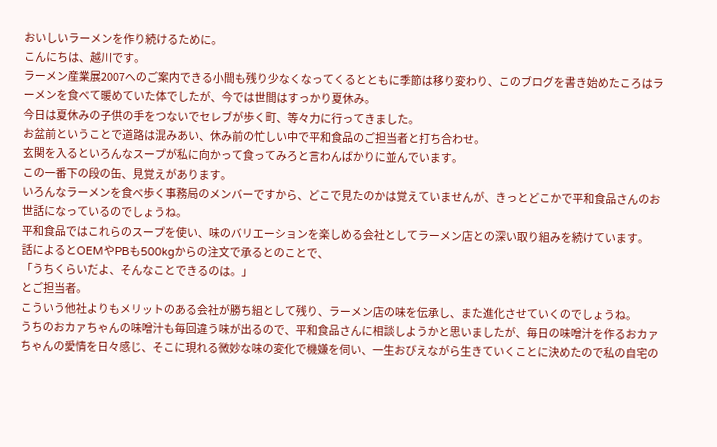おいしいラーメンを作り続けるために。
こんにちは、越川です。
ラーメン産業展2007へのご案内できる小間も残り少なくなってくるとともに季節は移り変わり、このブログを書き始めたころはラーメンを食べて暖めていた体でしたが、今では世間はすっかり夏休み。
今日は夏休みの子供の手をつないでセレブが歩く町、等々力に行ってきました。
お盆前ということで道路は混みあい、休み前の忙しい中で平和食品のご担当者と打ち合わせ。
玄関を入るといろんなスープが私に向かって食ってみろと言わんばかりに並んでいます。
この一番下の段の缶、見覚えがあります。
いろんなラーメンを食べ歩く事務局のメンバーですから、どこで見たのかは覚えていませんが、きっとどこかで平和食品さんのお世話になっているのでしょうね。
平和食品ではこれらのスープを使い、味のバリエーションを楽しめる会社としてラーメン店との深い取り組みを続けています。
話によるとOEMやPBも500kgからの注文で承るとのことで、
「うちくらいだよ、そんなことできるのは。」
とご担当者。
こういう他社よりもメリットのある会社が勝ち組として残り、ラーメン店の味を伝承し、また進化させていくのでしょうね。
うちのおカァちゃんの味噌汁も毎回違う味が出るので、平和食品さんに相談しようかと思いましたが、毎日の味噌汁を作るおカァちゃんの愛情を日々感じ、そこに現れる微妙な味の変化で機嫌を伺い、一生おびえながら生きていくことに決めたので私の自宅の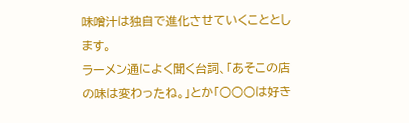味噌汁は独自で進化させていくこととします。
ラーメン通によく聞く台詞、「あそこの店の味は変わったね。」とか「○○○は好き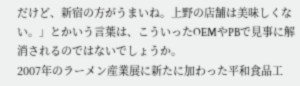だけど、新宿の方がうまいね。上野の店舗は美味しくない。」とかいう言葉は、こういったOEMやPBで見事に解消されるのではないでしょうか。
2007年のラーメン産業展に新たに加わった平和食品工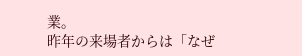業。
昨年の来場者からは「なぜ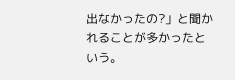出なかったの?」と聞かれることが多かったという。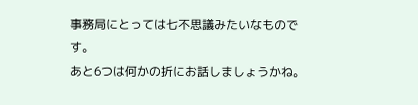事務局にとっては七不思議みたいなものです。
あと6つは何かの折にお話しましょうかね。